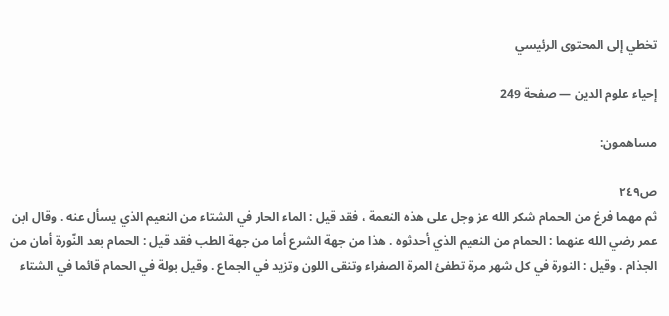تخطي إلى المحتوى الرئيسي

إحياء علوم الدين — صفحة 249

مساهمون:

ص٢٤٩
ثم مهما فرغ من الحمام شكر الله عز وجل على هذه النعمة ، فقد قيل : الماء الحار في الشتاء من النعيم الذي يسأل عنه . وقال ابن عمر رضي الله عنهما : الحمام من النعيم الذي أحدثوه . هذا من جهة الشرع أما من جهة الطب فقد قيل : الحمام بعد النّورة أمان من الجذام . وقيل : النورة في كل شهر مرة تطفئ المرة الصفراء وتنقى اللون وتزيد في الجماع . وقيل بولة في الحمام قائما في الشتاء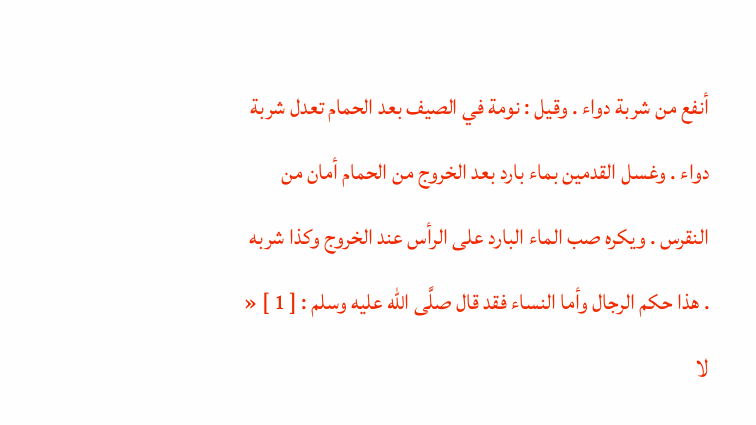أنفع من شربة دواء . وقيل : نومة في الصيف بعد الحمام تعدل شربة دواء . وغسل القدمين بماء بارد بعد الخروج من الحمام أمان من النقرس . ويكره صب الماء البارد على الرأس عند الخروج وكذا شربه . هذا حكم الرجال وأما النساء فقد قال صلَّى الله عليه وسلم : [ 1 ] « لا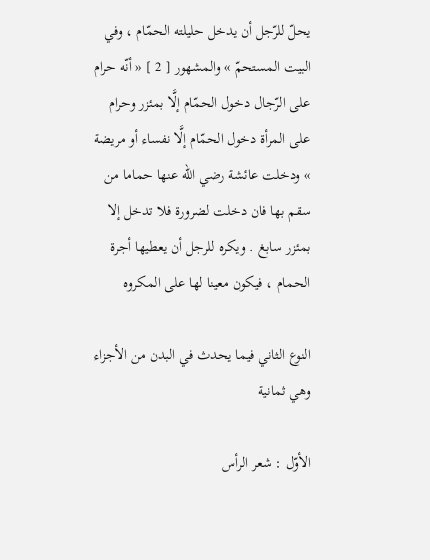يحلّ للرّجل أن يدخل حليلته الحمّام ، وفي البيت المستحمّ » والمشهور [ 2 ] « أنّه حرام على الرّجال دخول الحمّام إلَّا بمئزر وحرام على المرأة دخول الحمّام إلَّا نفساء أو مريضة » ودخلت عائشة رضي الله عنها حماما من سقم بها فان دخلت لضرورة فلا تدخل إلا بمئزر سابغ . ويكره للرجل أن يعطيها أجرة الحمام ، فيكون معينا لها على المكروه

النوع الثاني فيما يحدث في البدن من الأجزاء وهي ثمانية

الأوّل : شعر الرأس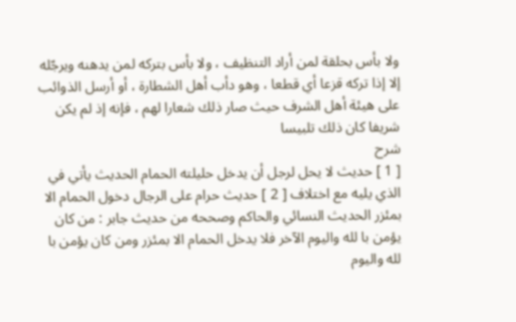ولا بأس بحلقة لمن أراد التنظيف ، ولا بأس بتركه لمن يدهنه ويرجّله إلا إذا تركه قزعا أي قطعا ، وهو دأب أهل الشطارة ، أو أرسل الذوائب على هيئة أهل الشرف حيث صار ذلك شعارا لهم ، فإنه إذ لم يكن شريفا كان ذلك تلبيسا
شرح
[ 1 ] حديث لا يحل لرجل أن يدخل حليلته الحمام الحديث يأتي في الذي يليه مع اختلاف [ 2 ] حديث حرام على الرجال دخول الحمام الا بمئزر الحديث النسائي والحاكم وصححه من حديث جابر : من كان يؤمن با لله واليوم الآخر فلا يدخل الحمام الا بمئزر ومن كان يؤمن با لله واليوم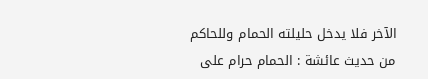الآخر فلا يدخل حليلته الحمام وللحاكم من حديث عائشة : الحمام حرام على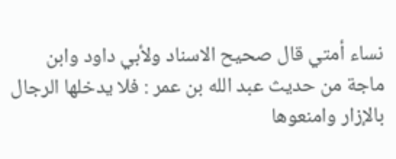نساء أمتي قال صحيح الاسناد ولأبي داود وابن ماجة من حديث عبد الله بن عمر : فلا يدخلها الرجال بالإزار وامنعوها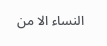النساء الا من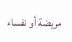مريضة أو نفساء